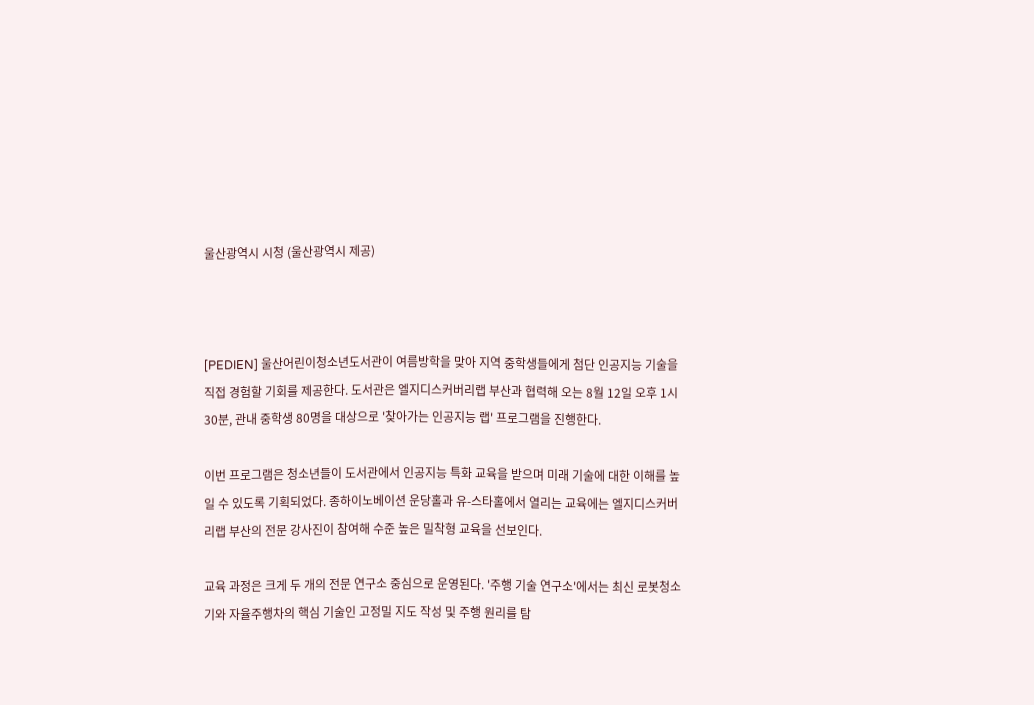울산광역시 시청 (울산광역시 제공)



[PEDIEN] 울산어린이청소년도서관이 여름방학을 맞아 지역 중학생들에게 첨단 인공지능 기술을 직접 경험할 기회를 제공한다. 도서관은 엘지디스커버리랩 부산과 협력해 오는 8월 12일 오후 1시 30분, 관내 중학생 80명을 대상으로 '찾아가는 인공지능 랩' 프로그램을 진행한다.

이번 프로그램은 청소년들이 도서관에서 인공지능 특화 교육을 받으며 미래 기술에 대한 이해를 높일 수 있도록 기획되었다. 종하이노베이션 운당홀과 유-스타홀에서 열리는 교육에는 엘지디스커버리랩 부산의 전문 강사진이 참여해 수준 높은 밀착형 교육을 선보인다.

교육 과정은 크게 두 개의 전문 연구소 중심으로 운영된다. '주행 기술 연구소'에서는 최신 로봇청소기와 자율주행차의 핵심 기술인 고정밀 지도 작성 및 주행 원리를 탐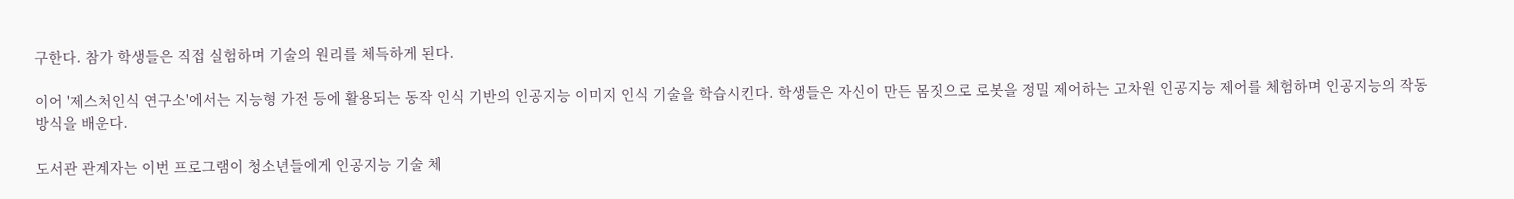구한다. 참가 학생들은 직접 실험하며 기술의 원리를 체득하게 된다.

이어 '제스처인식 연구소'에서는 지능형 가전 등에 활용되는 동작 인식 기반의 인공지능 이미지 인식 기술을 학습시킨다. 학생들은 자신이 만든 몸짓으로 로봇을 정밀 제어하는 고차원 인공지능 제어를 체험하며 인공지능의 작동 방식을 배운다.

도서관 관계자는 이번 프로그램이 청소년들에게 인공지능 기술 체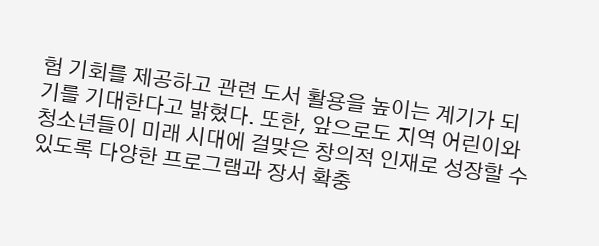험 기회를 제공하고 관련 도서 활용을 높이는 계기가 되기를 기대한다고 밝혔다. 또한, 앞으로도 지역 어린이와 청소년들이 미래 시대에 걸맞은 창의적 인재로 성장할 수 있도록 다양한 프로그램과 장서 확충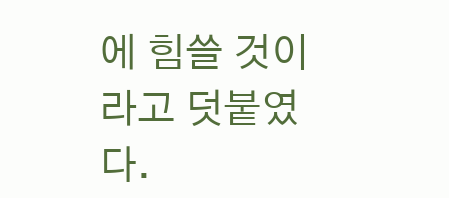에 힘쓸 것이라고 덧붙였다.